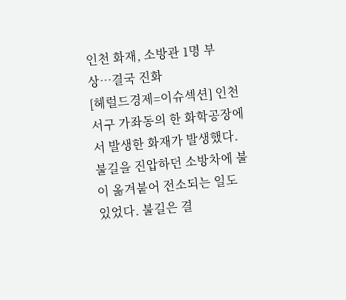인천 화재, 소방관 1명 부상…결국 진화
[헤럴드경제=이슈섹션] 인천 서구 가좌동의 한 화학공장에서 발생한 화재가 발생했다. 불길을 진압하던 소방차에 불이 옮겨붙어 전소되는 일도 있었다. 불길은 결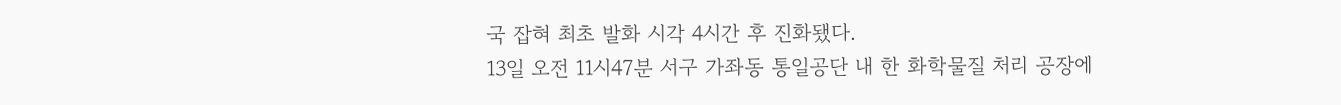국 잡혀 최초 발화 시각 4시간 후 진화됐다.
13일 오전 11시47분 서구 가좌동 통일공단 내 한 화학물질 처리 공장에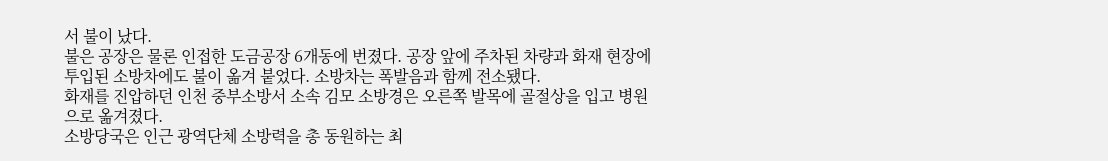서 불이 났다.
불은 공장은 물론 인접한 도금공장 6개동에 번졌다. 공장 앞에 주차된 차량과 화재 현장에 투입된 소방차에도 불이 옮겨 붙었다. 소방차는 폭발음과 함께 전소됐다.
화재를 진압하던 인천 중부소방서 소속 김모 소방경은 오른쪽 발목에 골절상을 입고 병원으로 옮겨졌다.
소방당국은 인근 광역단체 소방력을 총 동원하는 최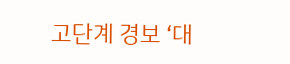고단계 경보 ‘대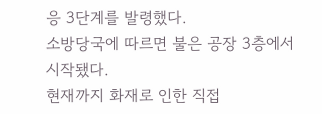응 3단계를 발령했다.
소방당국에 따르면 불은 공장 3층에서 시작됐다.
현재까지 화재로 인한 직접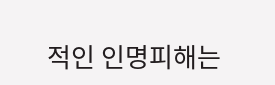적인 인명피해는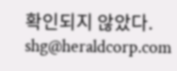확인되지 않았다.
shg@heraldcorp.com